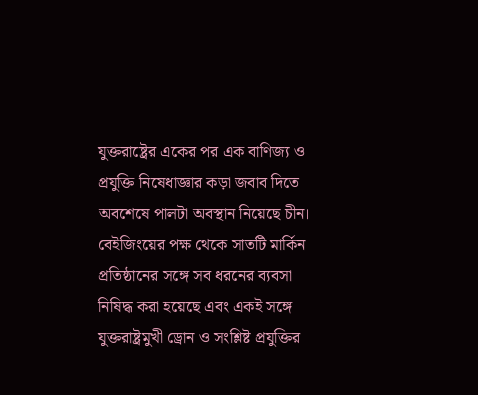যুক্তরাষ্ট্রের একের পর এক বাণিজ্য ও প্রযুক্তি নিষেধাজ্ঞার কড়া জবাব দিতে অবশেষে পালটা অবস্থান নিয়েছে চীন। বেইজিংয়ের পক্ষ থেকে সাতটি মার্কিন প্রতিষ্ঠানের সঙ্গে সব ধরনের ব্যবসা নিষিদ্ধ করা হয়েছে এবং একই সঙ্গে যুক্তরাষ্ট্রমুখী ড্রোন ও সংশ্লিষ্ট প্রযুক্তির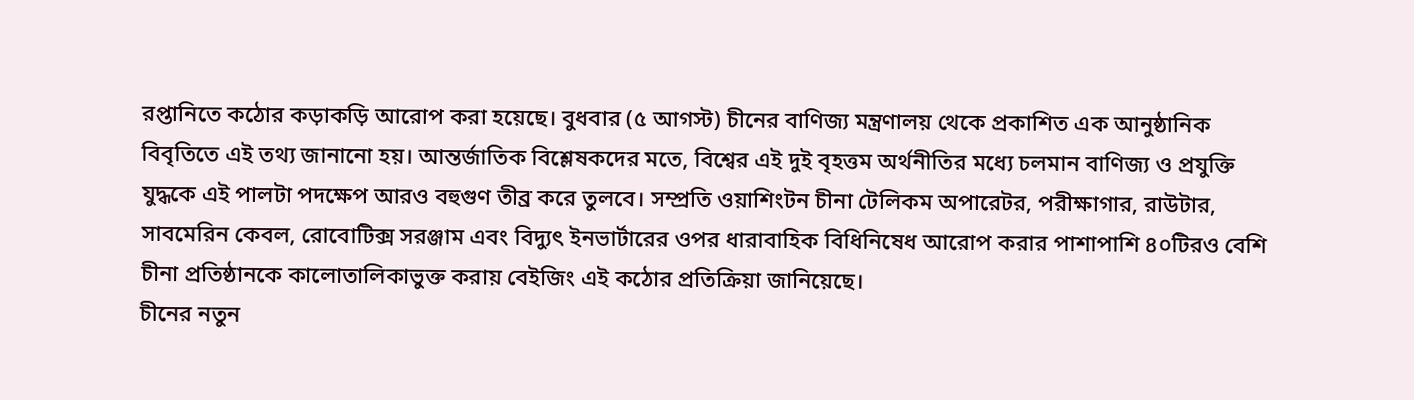রপ্তানিতে কঠোর কড়াকড়ি আরোপ করা হয়েছে। বুধবার (৫ আগস্ট) চীনের বাণিজ্য মন্ত্রণালয় থেকে প্রকাশিত এক আনুষ্ঠানিক বিবৃতিতে এই তথ্য জানানো হয়। আন্তর্জাতিক বিশ্লেষকদের মতে, বিশ্বের এই দুই বৃহত্তম অর্থনীতির মধ্যে চলমান বাণিজ্য ও প্রযুক্তি যুদ্ধকে এই পালটা পদক্ষেপ আরও বহুগুণ তীব্র করে তুলবে। সম্প্রতি ওয়াশিংটন চীনা টেলিকম অপারেটর, পরীক্ষাগার, রাউটার, সাবমেরিন কেবল, রোবোটিক্স সরঞ্জাম এবং বিদ্যুৎ ইনভার্টারের ওপর ধারাবাহিক বিধিনিষেধ আরোপ করার পাশাপাশি ৪০টিরও বেশি চীনা প্রতিষ্ঠানকে কালোতালিকাভুক্ত করায় বেইজিং এই কঠোর প্রতিক্রিয়া জানিয়েছে।
চীনের নতুন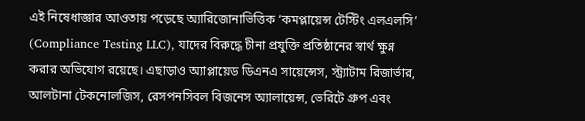এই নিষেধাজ্ঞার আওতায় পড়েছে অ্যারিজোনাভিত্তিক ‘কমপ্লায়েন্স টেস্টিং এলএলসি’ (Compliance Testing LLC), যাদের বিরুদ্ধে চীনা প্রযুক্তি প্রতিষ্ঠানের স্বার্থ ক্ষুণ্ন করার অভিযোগ রয়েছে। এছাড়াও অ্যাপ্লায়েড ডিএনএ সায়েন্সেস, স্ট্র্যাটাম রিজার্ভার, আলটানা টেকনোলজিস, রেসপনসিবল বিজনেস অ্যালায়েন্স, ভেরিটে গ্রুপ এবং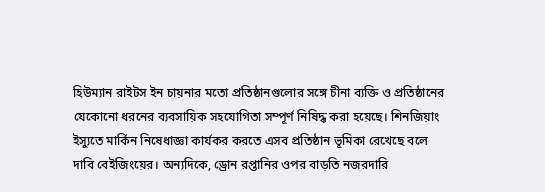হিউম্যান রাইটস ইন চায়নার মতো প্রতিষ্ঠানগুলোর সঙ্গে চীনা ব্যক্তি ও প্রতিষ্ঠানের যেকোনো ধরনের ব্যবসায়িক সহযোগিতা সম্পূর্ণ নিষিদ্ধ করা হয়েছে। শিনজিয়াং ইস্যুতে মার্কিন নিষেধাজ্ঞা কার্যকর করতে এসব প্রতিষ্ঠান ভূমিকা রেখেছে বলে দাবি বেইজিংয়ের। অন্যদিকে, ড্রোন রপ্তানির ওপর বাড়তি নজরদারি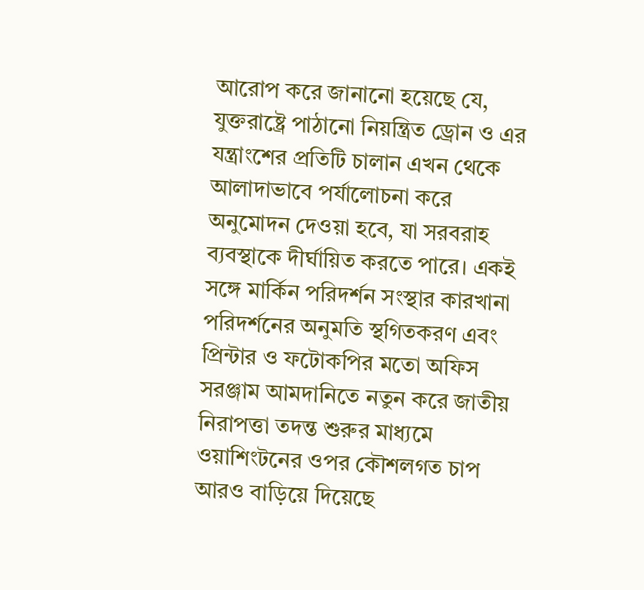আরোপ করে জানানো হয়েছে যে, যুক্তরাষ্ট্রে পাঠানো নিয়ন্ত্রিত ড্রোন ও এর যন্ত্রাংশের প্রতিটি চালান এখন থেকে আলাদাভাবে পর্যালোচনা করে অনুমোদন দেওয়া হবে, যা সরবরাহ ব্যবস্থাকে দীর্ঘায়িত করতে পারে। একই সঙ্গে মার্কিন পরিদর্শন সংস্থার কারখানা পরিদর্শনের অনুমতি স্থগিতকরণ এবং প্রিন্টার ও ফটোকপির মতো অফিস সরঞ্জাম আমদানিতে নতুন করে জাতীয় নিরাপত্তা তদন্ত শুরুর মাধ্যমে ওয়াশিংটনের ওপর কৌশলগত চাপ আরও বাড়িয়ে দিয়েছে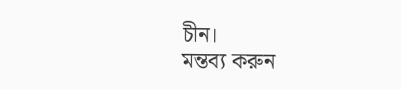চীন।
মন্তব্য করুন